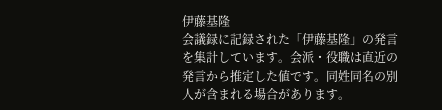伊藤基隆
会議録に記録された「伊藤基隆」の発言を集計しています。会派・役職は直近の発言から推定した値です。同姓同名の別人が含まれる場合があります。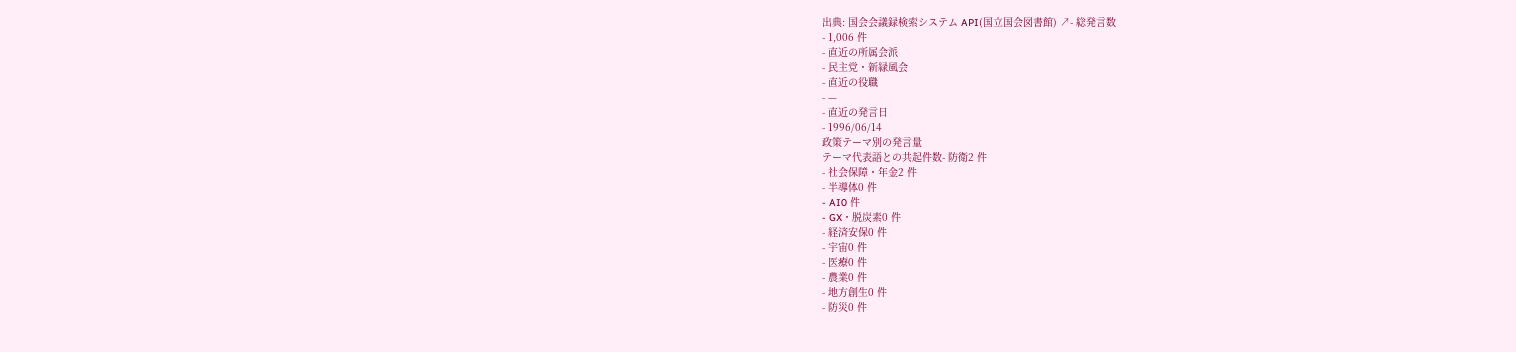出典: 国会会議録検索システム API(国立国会図書館) ↗- 総発言数
- 1,006 件
- 直近の所属会派
- 民主党・新緑風会
- 直近の役職
- —
- 直近の発言日
- 1996/06/14
政策テーマ別の発言量
テーマ代表語との共起件数- 防衛2 件
- 社会保障・年金2 件
- 半導体0 件
- AI0 件
- GX・脱炭素0 件
- 経済安保0 件
- 宇宙0 件
- 医療0 件
- 農業0 件
- 地方創生0 件
- 防災0 件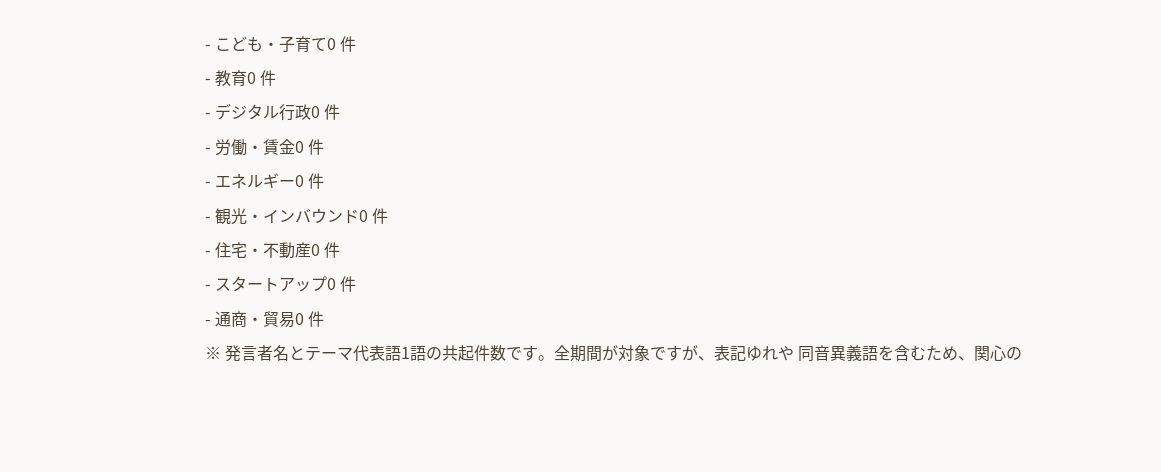- こども・子育て0 件
- 教育0 件
- デジタル行政0 件
- 労働・賃金0 件
- エネルギー0 件
- 観光・インバウンド0 件
- 住宅・不動産0 件
- スタートアップ0 件
- 通商・貿易0 件
※ 発言者名とテーマ代表語1語の共起件数です。全期間が対象ですが、表記ゆれや 同音異義語を含むため、関心の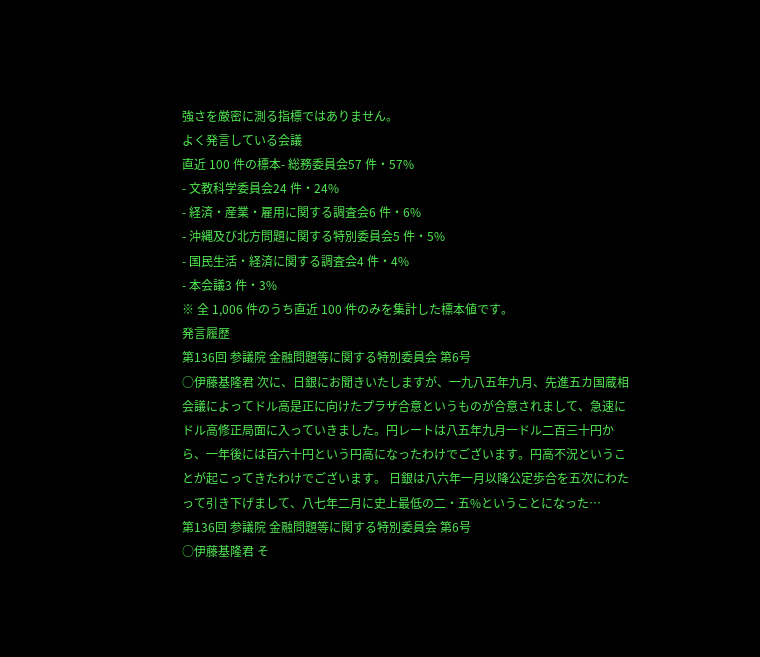強さを厳密に測る指標ではありません。
よく発言している会議
直近 100 件の標本- 総務委員会57 件・57%
- 文教科学委員会24 件・24%
- 経済・産業・雇用に関する調査会6 件・6%
- 沖縄及び北方問題に関する特別委員会5 件・5%
- 国民生活・経済に関する調査会4 件・4%
- 本会議3 件・3%
※ 全 1,006 件のうち直近 100 件のみを集計した標本値です。
発言履歴
第136回 参議院 金融問題等に関する特別委員会 第6号
○伊藤基隆君 次に、日銀にお聞きいたしますが、一九八五年九月、先進五カ国蔵相会議によってドル高是正に向けたプラザ合意というものが合意されまして、急速にドル高修正局面に入っていきました。円レートは八五年九月一ドル二百三十円から、一年後には百六十円という円高になったわけでございます。円高不況ということが起こってきたわけでございます。 日銀は八六年一月以降公定歩合を五次にわたって引き下げまして、八七年二月に史上最低の二・五%ということになった…
第136回 参議院 金融問題等に関する特別委員会 第6号
○伊藤基隆君 そ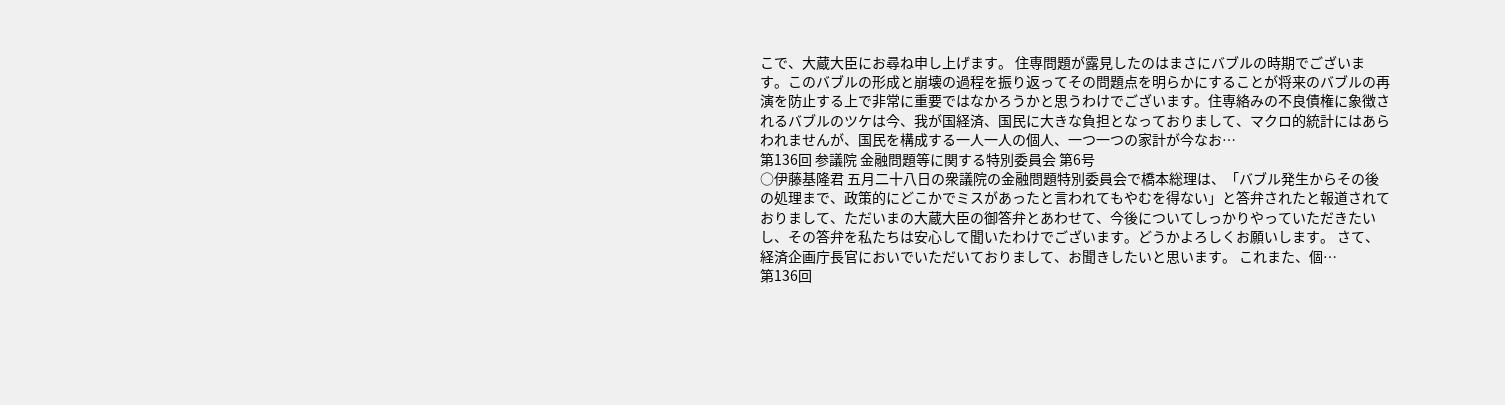こで、大蔵大臣にお尋ね申し上げます。 住専問題が露見したのはまさにバブルの時期でございます。このバブルの形成と崩壊の過程を振り返ってその問題点を明らかにすることが将来のバブルの再演を防止する上で非常に重要ではなかろうかと思うわけでございます。住専絡みの不良債権に象徴されるバブルのツケは今、我が国経済、国民に大きな負担となっておりまして、マクロ的統計にはあらわれませんが、国民を構成する一人一人の個人、一つ一つの家計が今なお…
第136回 参議院 金融問題等に関する特別委員会 第6号
○伊藤基隆君 五月二十八日の衆議院の金融問題特別委員会で橋本総理は、「バブル発生からその後の処理まで、政策的にどこかでミスがあったと言われてもやむを得ない」と答弁されたと報道されておりまして、ただいまの大蔵大臣の御答弁とあわせて、今後についてしっかりやっていただきたいし、その答弁を私たちは安心して聞いたわけでございます。どうかよろしくお願いします。 さて、経済企画庁長官においでいただいておりまして、お聞きしたいと思います。 これまた、個…
第136回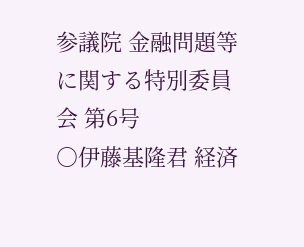参議院 金融問題等に関する特別委員会 第6号
○伊藤基隆君 経済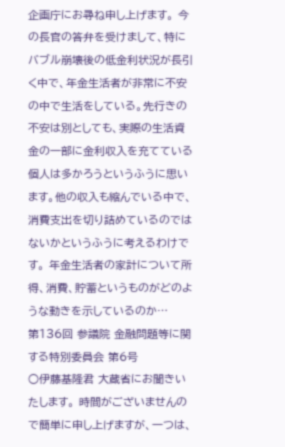企画庁にお尋ね申し上げます。 今の長官の答弁を受けまして、特にバブル崩壊後の低金利状況が長引く中で、年金生活者が非常に不安の中で生活をしている。先行きの不安は別としても、実際の生活資金の一部に金利収入を充てている個人は多かろうというふうに思います。他の収入も縮んでいる中で、消費支出を切り詰めているのではないかというふうに考えるわけです。 年金生活者の家計について所得、消費、貯蓄というものがどのような動きを示しているのか…
第136回 参議院 金融問題等に関する特別委員会 第6号
○伊藤基隆君 大蔵省にお聞きいたします。 時間がございませんので簡単に申し上げますが、一つは、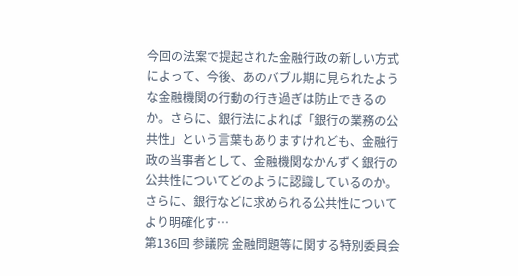今回の法案で提起された金融行政の新しい方式によって、今後、あのバブル期に見られたような金融機関の行動の行き過ぎは防止できるのか。さらに、銀行法によれば「銀行の業務の公共性」という言葉もありますけれども、金融行政の当事者として、金融機関なかんずく銀行の公共性についてどのように認識しているのか。さらに、銀行などに求められる公共性についてより明確化す…
第136回 参議院 金融問題等に関する特別委員会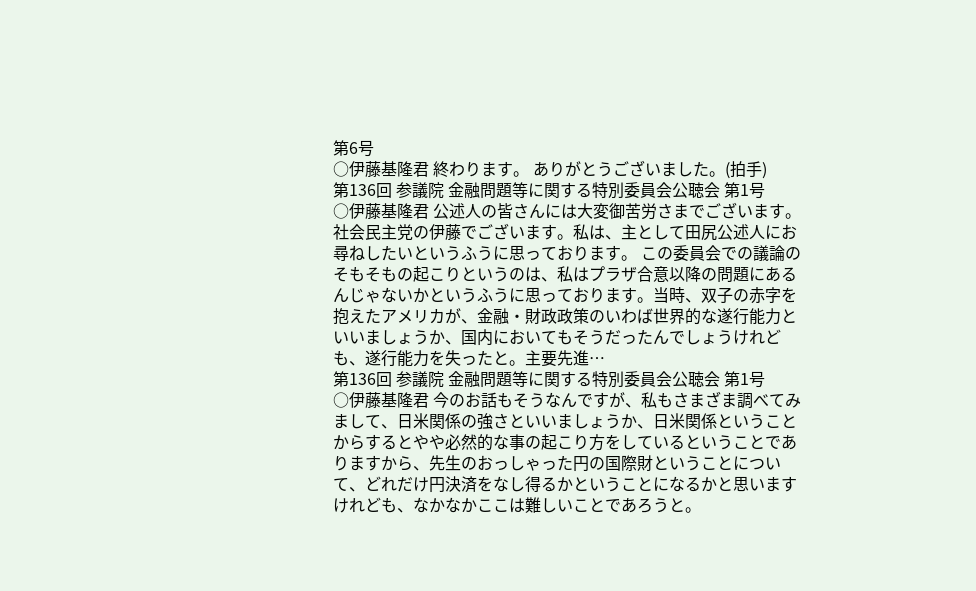第6号
○伊藤基隆君 終わります。 ありがとうございました。(拍手)
第136回 参議院 金融問題等に関する特別委員会公聴会 第1号
○伊藤基隆君 公述人の皆さんには大変御苦労さまでございます。社会民主党の伊藤でございます。私は、主として田尻公述人にお尋ねしたいというふうに思っております。 この委員会での議論のそもそもの起こりというのは、私はプラザ合意以降の問題にあるんじゃないかというふうに思っております。当時、双子の赤字を抱えたアメリカが、金融・財政政策のいわば世界的な遂行能力といいましょうか、国内においてもそうだったんでしょうけれども、遂行能力を失ったと。主要先進…
第136回 参議院 金融問題等に関する特別委員会公聴会 第1号
○伊藤基隆君 今のお話もそうなんですが、私もさまざま調べてみまして、日米関係の強さといいましょうか、日米関係ということからするとやや必然的な事の起こり方をしているということでありますから、先生のおっしゃった円の国際財ということについて、どれだけ円決済をなし得るかということになるかと思いますけれども、なかなかここは難しいことであろうと。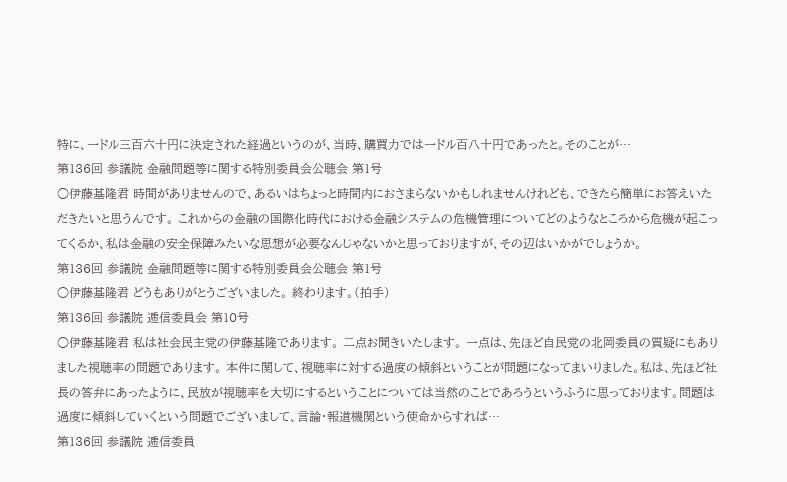特に、一ドル三百六十円に決定された経過というのが、当時、購買力では一ドル百八十円であったと。そのことが…
第136回 参議院 金融問題等に関する特別委員会公聴会 第1号
○伊藤基隆君 時間がありませんので、あるいはちょっと時間内におさまらないかもしれませんけれども、できたら簡単にお答えいただきたいと思うんです。 これからの金融の国際化時代における金融システムの危機管理についてどのようなところから危機が起こってくるか、私は金融の安全保障みたいな思想が必要なんじゃないかと思っておりますが、その辺はいかがでしょうか。
第136回 参議院 金融問題等に関する特別委員会公聴会 第1号
○伊藤基隆君 どうもありがとうございました。 終わります。(拍手)
第136回 参議院 逓信委員会 第10号
○伊藤基隆君 私は社会民主党の伊藤基隆であります。 二点お聞きいたします。 一点は、先ほど自民党の北岡委員の質疑にもありました視聴率の問題であります。 本件に関して、視聴率に対する過度の傾斜ということが問題になってまいりました。私は、先ほど社長の答弁にあったように、民放が視聴率を大切にするということについては当然のことであろうというふうに思っております。問題は過度に傾斜していくという問題でございまして、言論・報道機関という使命からすれば…
第136回 参議院 逓信委員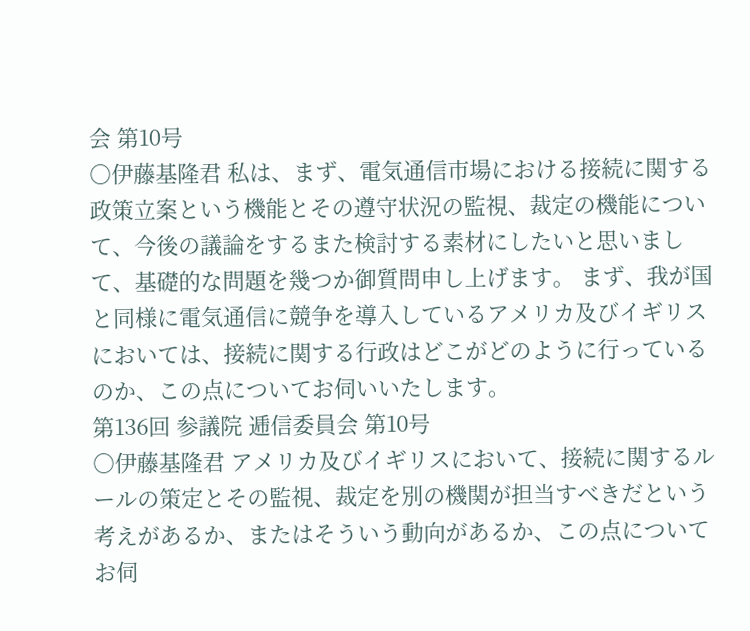会 第10号
○伊藤基隆君 私は、まず、電気通信市場における接続に関する政策立案という機能とその遵守状況の監視、裁定の機能について、今後の議論をするまた検討する素材にしたいと思いまして、基礎的な問題を幾つか御質問申し上げます。 まず、我が国と同様に電気通信に競争を導入しているアメリカ及びイギリスにおいては、接続に関する行政はどこがどのように行っているのか、この点についてお伺いいたします。
第136回 参議院 逓信委員会 第10号
○伊藤基隆君 アメリカ及びイギリスにおいて、接続に関するルールの策定とその監視、裁定を別の機関が担当すべきだという考えがあるか、またはそういう動向があるか、この点についてお伺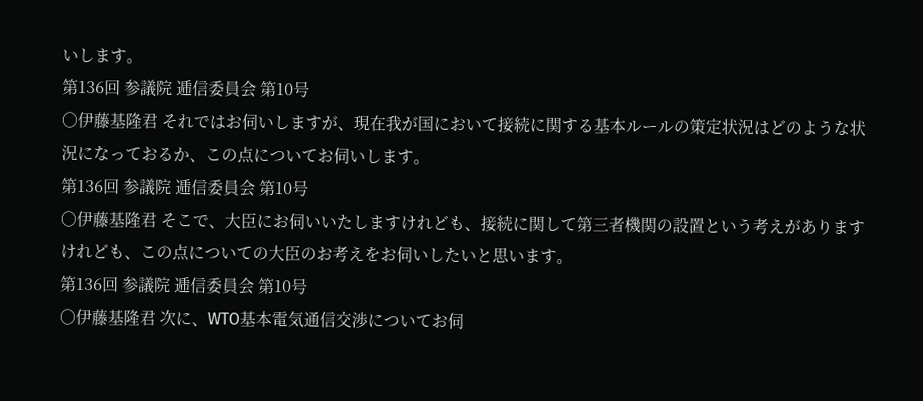いします。
第136回 参議院 逓信委員会 第10号
○伊藤基隆君 それではお伺いしますが、現在我が国において接続に関する基本ルールの策定状況はどのような状況になっておるか、この点についてお伺いします。
第136回 参議院 逓信委員会 第10号
○伊藤基隆君 そこで、大臣にお伺いいたしますけれども、接続に関して第三者機関の設置という考えがありますけれども、この点についての大臣のお考えをお伺いしたいと思います。
第136回 参議院 逓信委員会 第10号
○伊藤基隆君 次に、WTO基本電気通信交渉についてお伺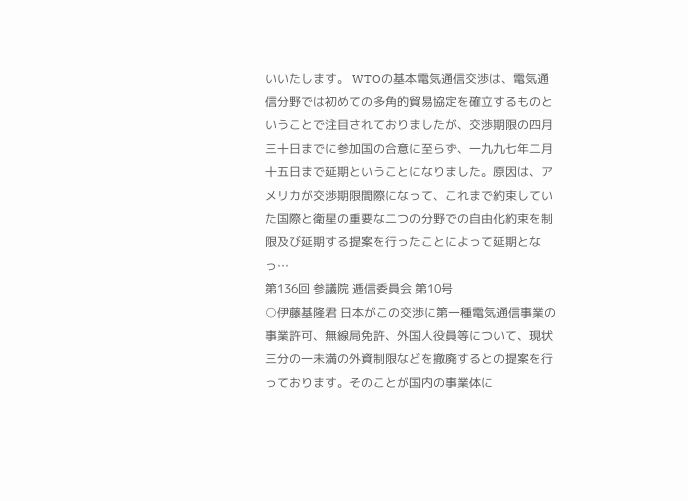いいたします。 WTOの基本電気通信交渉は、電気通信分野では初めての多角的貿易協定を確立するものということで注目されておりましたが、交渉期限の四月三十日までに参加国の合意に至らず、一九九七年二月十五日まで延期ということになりました。原因は、アメリカが交渉期限間際になって、これまで約束していた国際と衛星の重要な二つの分野での自由化約束を制限及び延期する提案を行ったことによって延期となっ…
第136回 参議院 逓信委員会 第10号
○伊藤基隆君 日本がこの交渉に第一種電気通信事業の事業許可、無線局免許、外国人役員等について、現状三分の一未満の外資制限などを撤廃するとの提案を行っております。そのことが国内の事業体に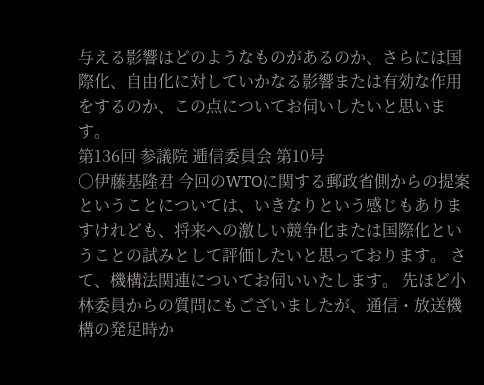与える影響はどのようなものがあるのか、さらには国際化、自由化に対していかなる影響または有効な作用をするのか、この点についてお伺いしたいと思います。
第136回 参議院 逓信委員会 第10号
○伊藤基隆君 今回のWTOに関する郵政省側からの提案ということについては、いきなりという感じもありますけれども、将来への激しい競争化または国際化ということの試みとして評価したいと思っております。 さて、機構法関連についてお伺いいたします。 先ほど小林委員からの質問にもございましたが、通信・放送機構の発足時か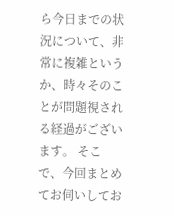ら今日までの状況について、非常に複雑というか、時々そのことが問題視される経過がございます。 そこで、今回まとめてお伺いしてお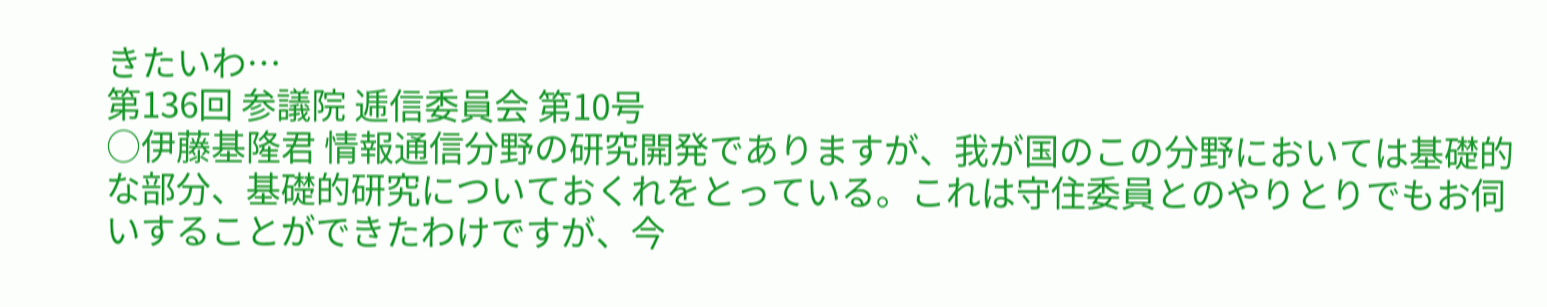きたいわ…
第136回 参議院 逓信委員会 第10号
○伊藤基隆君 情報通信分野の研究開発でありますが、我が国のこの分野においては基礎的な部分、基礎的研究についておくれをとっている。これは守住委員とのやりとりでもお伺いすることができたわけですが、今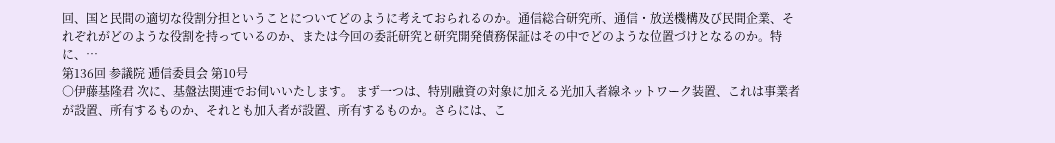回、国と民間の適切な役割分担ということについてどのように考えておられるのか。通信総合研究所、通信・放送機構及び民間企業、それぞれがどのような役割を持っているのか、または今回の委託研究と研究開発債務保証はその中でどのような位置づけとなるのか。特に、…
第136回 参議院 逓信委員会 第10号
○伊藤基隆君 次に、基盤法関連でお伺いいたします。 まず一つは、特別融資の対象に加える光加入者線ネットワーク装置、これは事業者が設置、所有するものか、それとも加入者が設置、所有するものか。さらには、こ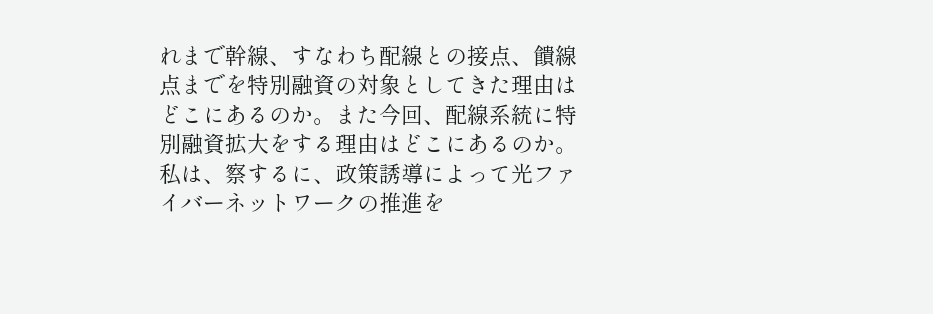れまで幹線、すなわち配線との接点、饋線点までを特別融資の対象としてきた理由はどこにあるのか。また今回、配線系統に特別融資拡大をする理由はどこにあるのか。 私は、察するに、政策誘導によって光ファイバーネットワークの推進を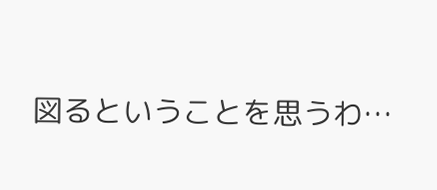図るということを思うわ…